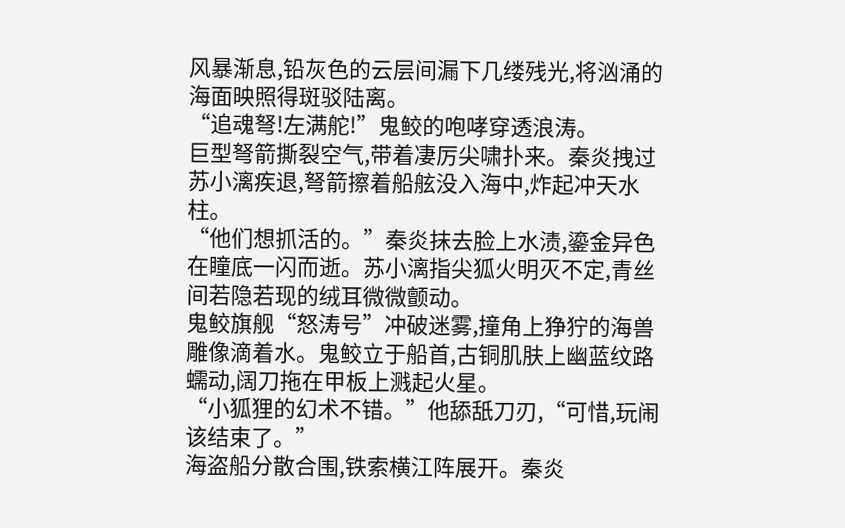风暴渐息,铅灰色的云层间漏下几缕残光,将汹涌的海面映照得斑驳陆离。
“追魂弩!左满舵!”鬼鲛的咆哮穿透浪涛。
巨型弩箭撕裂空气,带着凄厉尖啸扑来。秦炎拽过苏小漓疾退,弩箭擦着船舷没入海中,炸起冲天水柱。
“他们想抓活的。”秦炎抹去脸上水渍,鎏金异色在瞳底一闪而逝。苏小漓指尖狐火明灭不定,青丝间若隐若现的绒耳微微颤动。
鬼鲛旗舰“怒涛号”冲破迷雾,撞角上狰狞的海兽雕像滴着水。鬼鲛立于船首,古铜肌肤上幽蓝纹路蠕动,阔刀拖在甲板上溅起火星。
“小狐狸的幻术不错。”他舔舐刀刃,“可惜,玩闹该结束了。”
海盗船分散合围,铁索横江阵展开。秦炎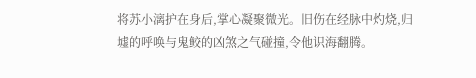将苏小漓护在身后,掌心凝聚微光。旧伤在经脉中灼烧,归墟的呼唤与鬼鲛的凶煞之气碰撞,令他识海翻腾。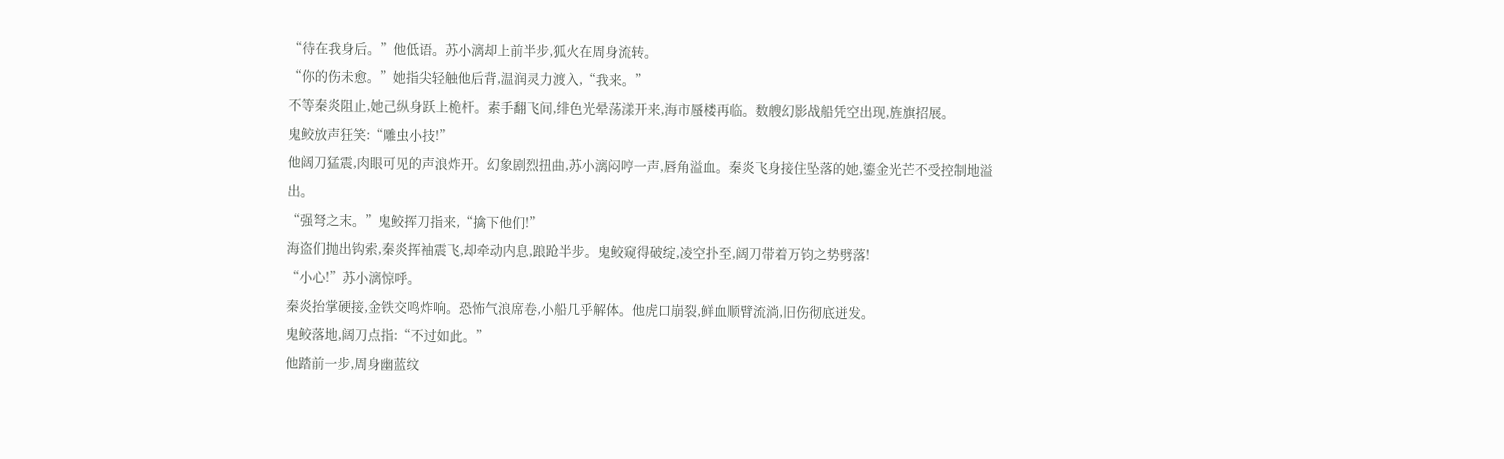“待在我身后。”他低语。苏小漓却上前半步,狐火在周身流转。
“你的伤未愈。”她指尖轻触他后背,温润灵力渡入,“我来。”
不等秦炎阻止,她己纵身跃上桅杆。素手翻飞间,绯色光晕荡漾开来,海市蜃楼再临。数艘幻影战船凭空出现,旌旗招展。
鬼鲛放声狂笑:“雕虫小技!”
他阔刀猛震,肉眼可见的声浪炸开。幻象剧烈扭曲,苏小漓闷哼一声,唇角溢血。秦炎飞身接住坠落的她,鎏金光芒不受控制地溢出。
“强弩之末。”鬼鲛挥刀指来,“擒下他们!”
海盗们抛出钩索,秦炎挥袖震飞,却牵动内息,踉跄半步。鬼鲛窥得破绽,凌空扑至,阔刀带着万钧之势劈落!
“小心!”苏小漓惊呼。
秦炎抬掌硬接,金铁交鸣炸响。恐怖气浪席卷,小船几乎解体。他虎口崩裂,鲜血顺臂流淌,旧伤彻底迸发。
鬼鲛落地,阔刀点指:“不过如此。”
他踏前一步,周身幽蓝纹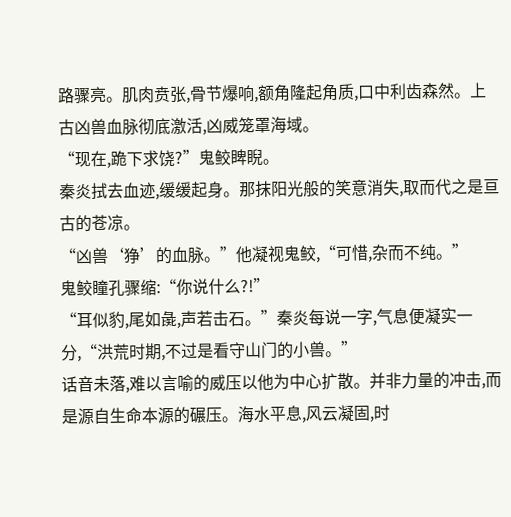路骤亮。肌肉贲张,骨节爆响,额角隆起角质,口中利齿森然。上古凶兽血脉彻底激活,凶威笼罩海域。
“现在,跪下求饶?”鬼鲛睥睨。
秦炎拭去血迹,缓缓起身。那抹阳光般的笑意消失,取而代之是亘古的苍凉。
“凶兽‘狰’的血脉。”他凝视鬼鲛,“可惜,杂而不纯。”
鬼鲛瞳孔骤缩:“你说什么?!”
“耳似豹,尾如彘,声若击石。”秦炎每说一字,气息便凝实一分,“洪荒时期,不过是看守山门的小兽。”
话音未落,难以言喻的威压以他为中心扩散。并非力量的冲击,而是源自生命本源的碾压。海水平息,风云凝固,时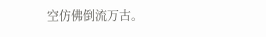空仿佛倒流万古。